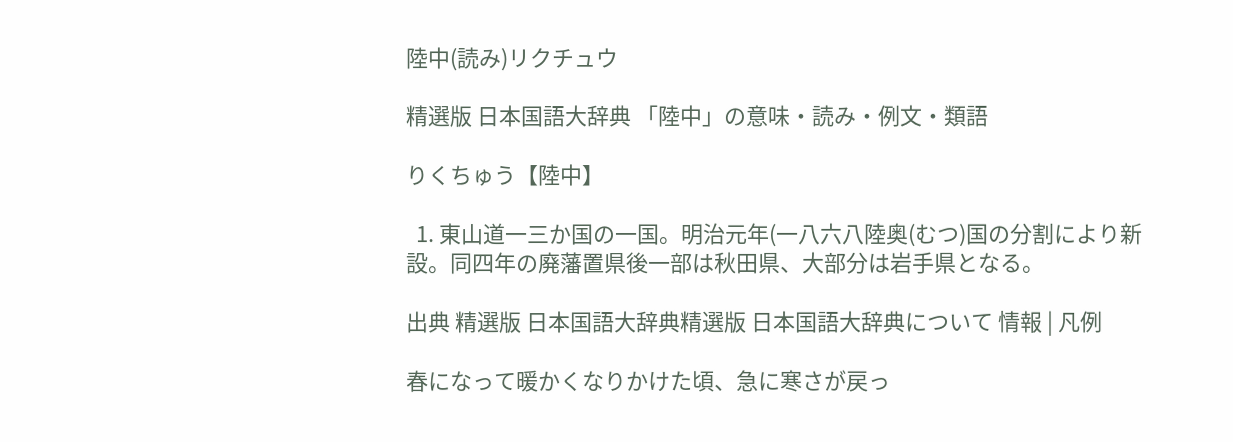陸中(読み)リクチュウ

精選版 日本国語大辞典 「陸中」の意味・読み・例文・類語

りくちゅう【陸中】

  1. 東山道一三か国の一国。明治元年(一八六八陸奥(むつ)国の分割により新設。同四年の廃藩置県後一部は秋田県、大部分は岩手県となる。

出典 精選版 日本国語大辞典精選版 日本国語大辞典について 情報 | 凡例

春になって暖かくなりかけた頃、急に寒さが戻っ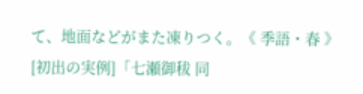て、地面などがまた凍りつく。《 季語・春 》[初出の実例]「七瀬御秡 同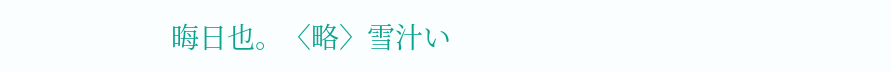晦日也。〈略〉雪汁い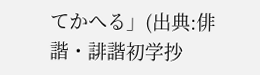てかへる」(出典:俳諧・誹諧初学抄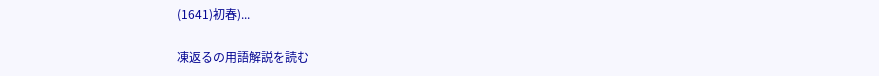(1641)初春)...

凍返るの用語解説を読む